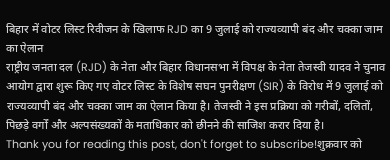बिहार में वोटर लिस्ट रिवीजन के खिलाफ RJD का 9 जुलाई को राज्यव्यापी बंद और चक्का जाम का ऐलान
राष्ट्रीय जनता दल (RJD) के नेता और बिहार विधानसभा में विपक्ष के नेता तेजस्वी यादव ने चुनाव आयोग द्वारा शुरू किए गए वोटर लिस्ट के विशेष सघन पुनरीक्षण (SIR) के विरोध में 9 जुलाई को राज्यव्यापी बंद और चक्का जाम का ऐलान किया है। तेजस्वी ने इस प्रक्रिया को गरीबों, दलितों, पिछड़े वर्गों और अल्पसंख्यकों के मताधिकार को छीनने की साजिश करार दिया है।
Thank you for reading this post, don't forget to subscribe!शुक्रवार को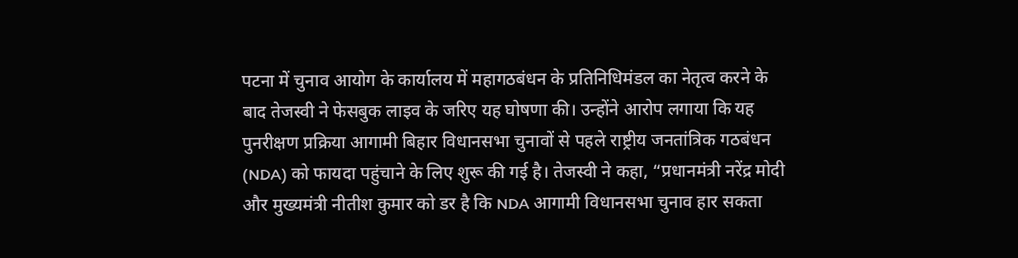पटना में चुनाव आयोग के कार्यालय में महागठबंधन के प्रतिनिधिमंडल का नेतृत्व करने के बाद तेजस्वी ने फेसबुक लाइव के जरिए यह घोषणा की। उन्होंने आरोप लगाया कि यह पुनरीक्षण प्रक्रिया आगामी बिहार विधानसभा चुनावों से पहले राष्ट्रीय जनतांत्रिक गठबंधन (NDA) को फायदा पहुंचाने के लिए शुरू की गई है। तेजस्वी ने कहा, “प्रधानमंत्री नरेंद्र मोदी और मुख्यमंत्री नीतीश कुमार को डर है कि NDA आगामी विधानसभा चुनाव हार सकता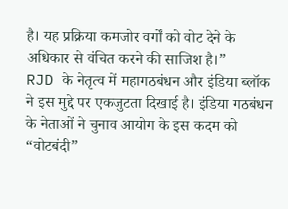है। यह प्रक्रिया कमजोर वर्गों को वोट देने के अधिकार से वंचित करने की साजिश है।”
RJD के नेतृत्व में महागठबंधन और इंडिया ब्लॉक ने इस मुद्दे पर एकजुटता दिखाई है। इंडिया गठबंधन के नेताओं ने चुनाव आयोग के इस कदम को “वोटबंदी”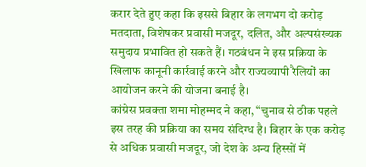करार देते हुए कहा कि इससे बिहार के लगभग दो करोड़ मतदाता, विशेषकर प्रवासी मजदूर, दलित, और अल्पसंख्यक समुदाय प्रभावित हो सकते हैं। गठबंधन ने इस प्रक्रिया के खिलाफ कानूनी कार्रवाई करने और राज्यव्यापी रैलियों का आयोजन करने की योजना बनाई है।
कांग्रेस प्रवक्ता शमा मोहम्मद ने कहा, “चुनाव से ठीक पहले इस तरह की प्रक्रिया का समय संदिग्ध है। बिहार के एक करोड़ से अधिक प्रवासी मजदूर, जो देश के अन्य हिस्सों में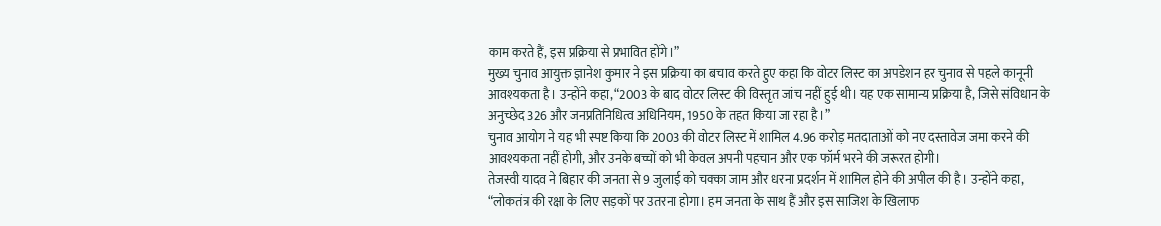काम करते हैं, इस प्रक्रिया से प्रभावित होंगे।”
मुख्य चुनाव आयुक्त ज्ञानेश कुमार ने इस प्रक्रिया का बचाव करते हुए कहा कि वोटर लिस्ट का अपडेशन हर चुनाव से पहले कानूनी आवश्यकता है। उन्होंने कहा, “2003 के बाद वोटर लिस्ट की विस्तृत जांच नहीं हुई थी। यह एक सामान्य प्रक्रिया है, जिसे संविधान के अनुच्छेद 326 और जनप्रतिनिधित्व अधिनियम, 1950 के तहत किया जा रहा है।”
चुनाव आयोग ने यह भी स्पष्ट किया कि 2003 की वोटर लिस्ट में शामिल 4.96 करोड़ मतदाताओं को नए दस्तावेज जमा करने की आवश्यकता नहीं होगी, और उनके बच्चों को भी केवल अपनी पहचान और एक फॉर्म भरने की जरूरत होगी।
तेजस्वी यादव ने बिहार की जनता से 9 जुलाई को चक्का जाम और धरना प्रदर्शन में शामिल होने की अपील की है। उन्होंने कहा, “लोकतंत्र की रक्षा के लिए सड़कों पर उतरना होगा। हम जनता के साथ हैं और इस साजिश के खिलाफ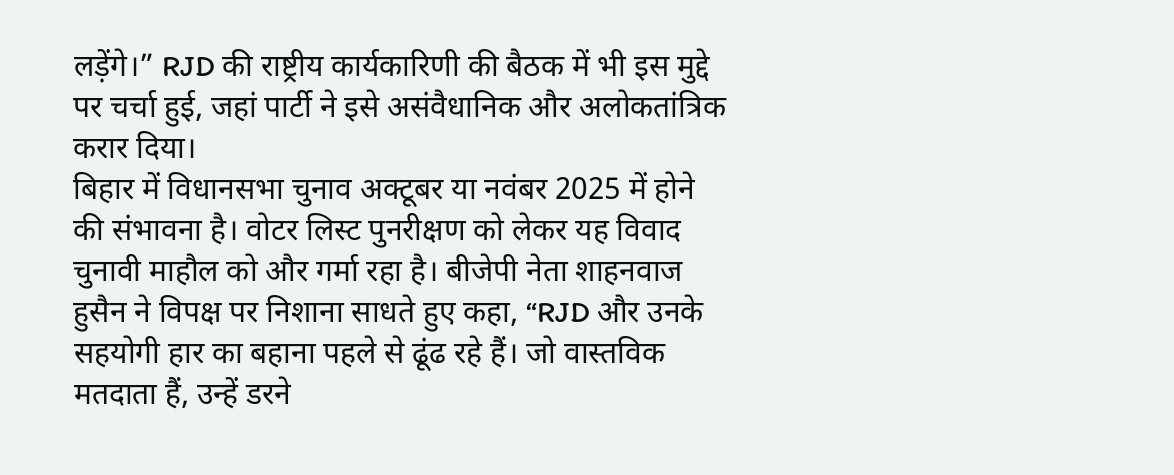लड़ेंगे।” RJD की राष्ट्रीय कार्यकारिणी की बैठक में भी इस मुद्दे पर चर्चा हुई, जहां पार्टी ने इसे असंवैधानिक और अलोकतांत्रिक करार दिया।
बिहार में विधानसभा चुनाव अक्टूबर या नवंबर 2025 में होने की संभावना है। वोटर लिस्ट पुनरीक्षण को लेकर यह विवाद चुनावी माहौल को और गर्मा रहा है। बीजेपी नेता शाहनवाज हुसैन ने विपक्ष पर निशाना साधते हुए कहा, “RJD और उनके सहयोगी हार का बहाना पहले से ढूंढ रहे हैं। जो वास्तविक मतदाता हैं, उन्हें डरने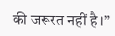की जरूरत नहीं है।”